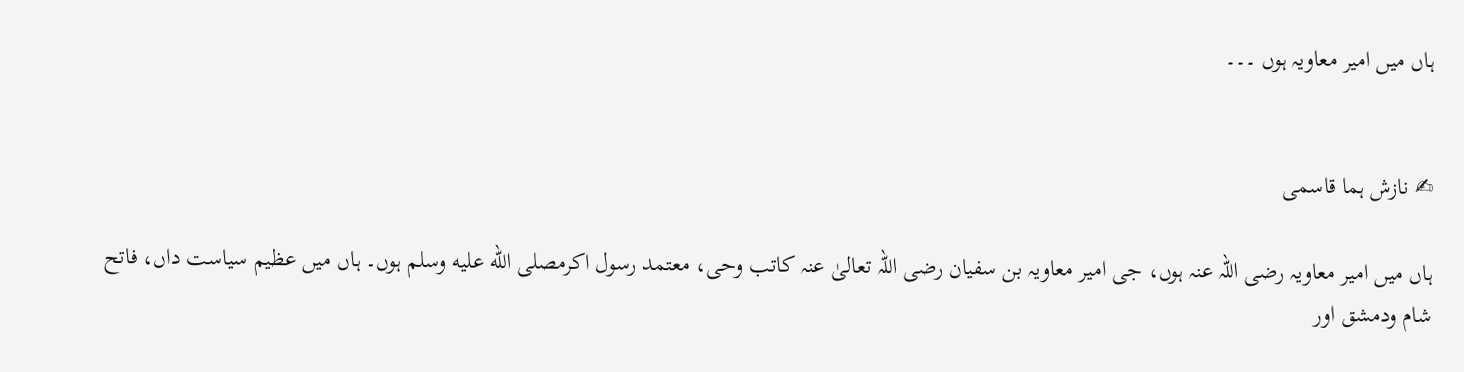ہاں میں امیر معاویہ ہوں ۔۔۔


✍ نازش ہما قاسمی

ہاں میں امیر معاویہ رضی اللہ عنہ ہوں، جی امیر معاویہ بن سفیان رضی اللہ تعالیٰ عنہ کاتب وحی، معتمد رسول اکرمصلى الله عليه وسلم ہوں۔ ہاں میں عظیم سیاست داں، فاتح شام ودمشق اور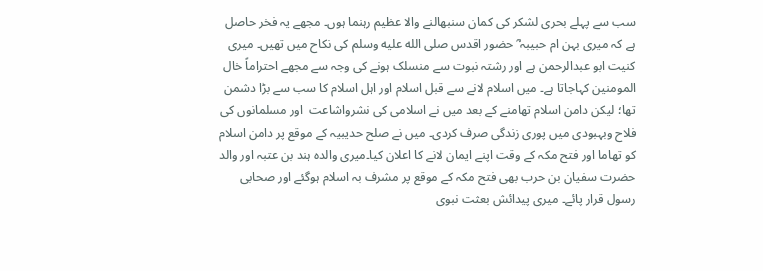سب سے پہلے بحری لشکر کی کمان سنبھالنے والا عظیم رہنما ہوں۔ مجھے یہ فخر حاصل ہے کہ میری بہن ام حبیبہ ؓ حضور اقدس صلى الله عليه وسلم کی نکاح میں تھیں۔ میری کنیت ابو عبدالرحمن ہے اور رشتہ نبوت سے منسلک ہونے کی وجہ سے مجھے احتراماً خال المومنین کہاجاتا ہے۔ میں اسلام لانے سے قبل اسلام اور اہل اسلام کا سب سے بڑا دشمن تھا؛ لیکن دامن اسلام تھامنے کے بعد میں نے اسلامی کی نشرواشاعت  اور مسلمانوں کی فلاح وبہبودی میں پوری زندگی صرف کردی۔ میں نے صلح حدیبیہ کے موقع پر دامن اسلام کو تھاما اور فتح مکہ کے وقت اپنے ایمان لانے کا اعلان کیا۔میری والدہ ہند بن عتبہ اور والد حضرت سفیان بن حرب بھی فتح مکہ کے موقع پر مشرف بہ اسلام ہوگئے اور صحابی رسول قرار پائے۔ میری پیدائش بعثت نبوی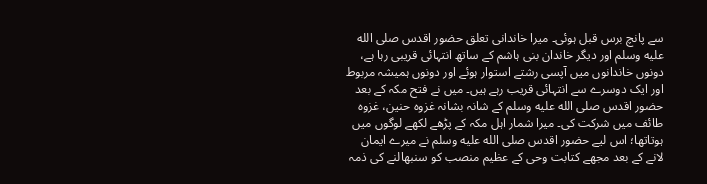سے پانچ برس قبل ہوئی۔ میرا خاندانی تعلق حضور اقدس صلى الله عليه وسلم اور دیگر خاندان بنی ہاشم کے ساتھ انتہائی قریبی رہا ہے، دونوں خاندانوں میں آپسی رشتے استوار ہوئے اور دونوں ہمیشہ مربوط اور ایک دوسرے سے انتہائی قریب رہے ہیں۔ میں نے فتح مکہ کے بعد حضور اقدس صلى الله عليه وسلم کے شانہ بشانہ غزوہ حنین، غزوہ طائف میں شرکت کی۔ میرا شمار اہل مکہ کے پڑھے لکھے لوگوں میں ہوتاتھا؛ اس لیے حضور اقدس صلى الله عليه وسلم نے میرے ایمان لانے کے بعد مجھے کتابت وحی کے عظیم منصب کو سنبھالنے کی ذمہ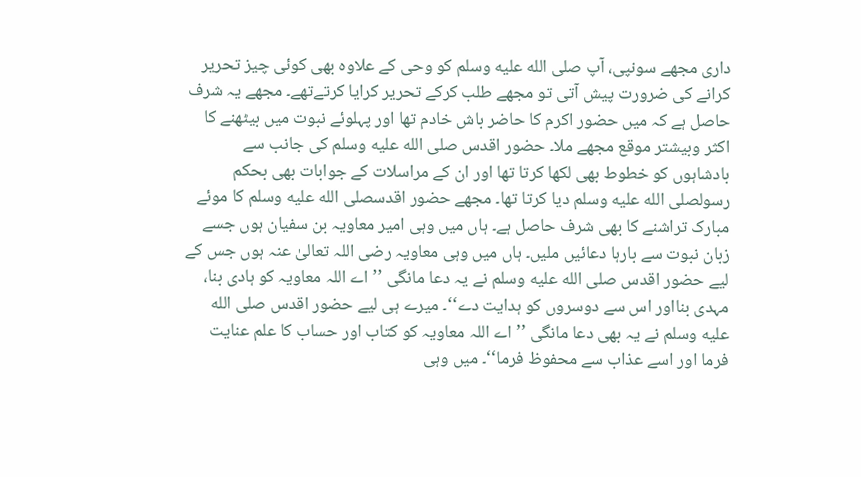داری مجھے سونپی، آپ صلى الله عليه وسلم کو وحی کے علاوہ بھی کوئی چیز تحریر کرانے کی ضرورت پیش آتی تو مجھے طلب کرکے تحریر کرایا کرتےتھے۔ مجھے یہ شرف حاصل ہے کہ میں حضور اکرم کا حاضر باش خادم تھا اور پہلوئے نبوت میں بیٹھنے کا اکثر وبیشتر موقع مجھے ملا۔ حضور اقدس صلى الله عليه وسلم کی جانب سے بادشاہوں کو خطوط بھی لکھا کرتا تھا اور ان کے مراسلات کے جوابات بھی بحکم رسولصلى الله عليه وسلم دیا کرتا تھا۔ مجھے حضور اقدسصلى الله عليه وسلم کا موئے مبارک تراشنے کا بھی شرف حاصل ہے۔ ہاں میں وہی امیر معاویہ بن سفیان ہوں جسے زبان نبوت سے بارہا دعائیں ملیں۔ ہاں میں وہی معاویہ رضی اللہ تعالیٰ عنہ ہوں جس کے لیے حضور اقدس صلى الله عليه وسلم نے یہ دعا مانگی ’’اے اللہ معاویہ کو ہادی بنا، مہدی بنااور اس سے دوسروں کو ہدایت دے‘‘۔ میرے ہی لیے حضور اقدس صلى الله عليه وسلم نے یہ بھی دعا مانگی ’’اے اللہ معاویہ کو کتاب اور حساب کا علم عنایت فرما اور اسے عذاب سے محفوظ فرما‘‘۔ میں وہی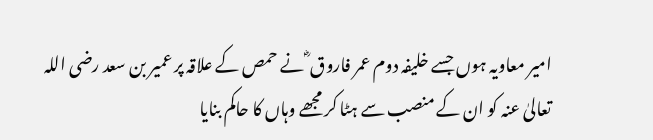امیر معاویہ ہوں جسے خلیفہ دوم عمر فاروق ؓ نے حمص کے علاقہ پر عمیر بن سعد رضی اللہ تعالیٰ عنہ کو ان کے منصب سے ہٹا کر مجھے وہاں کا حاکم بنایا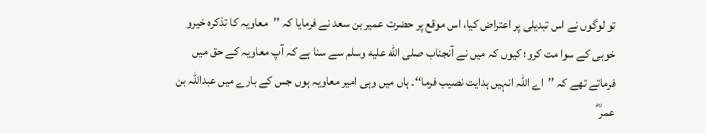تو لوگوں نے اس تبدیلی پر اعتراض کیا، اس موقع پر حضرت عمیر بن سعد نے فرمایا کہ ’’معاویہ کا تذکرہ خیرو خوبی کے سوا مت کرو؛ کیوں کہ میں نے آنجناب صلى الله عليه وسلم سے سنا ہے کہ آپ معاویہ کے حق میں فرماتے تھے کہ ’’اے اللہ انہیں ہدایت نصیب فرما‘‘۔ ہاں میں وہی امیر معاویہ ہوں جس کے بارے میں عبداللہ بن عمر ؓ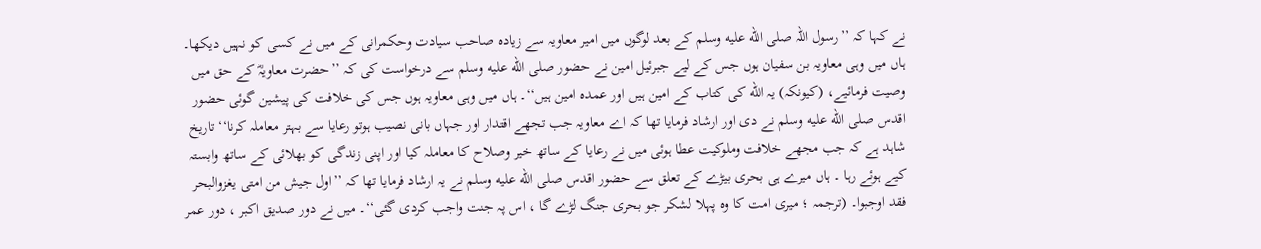نے کہا کہ ’’رسول اللہ صلى الله عليه وسلم کے بعد لوگوں میں امیر معاویہ سے زیادہ صاحب سیادت وحکمرانی کے میں نے کسی کو نہیں دیکھا۔  ہاں میں وہی معاویہ بن سفیان ہوں جس کے لیے جبرئیل امین نے حضور صلى الله عليه وسلم سے درخواست کی کہ ’’حضرت معاویہؓ کے حق میں وصیت فرمائیے، (کیونکہ) یہ الله کی کتاب کے امین ہیں اور عمدہ امین ہیں‘‘۔ ہاں میں وہی معاویہ ہوں جس کی خلافت کی پیشین گوئی حضور اقدس صلى الله عليه وسلم نے دی اور ارشاد فرمایا تھا کہ اے معاویہ جب تجھے اقتدار اور جہاں بانی نصیب ہوتو رعایا سے بہتر معاملہ کرنا‘‘ تاریخ شاہد ہے کہ جب مجھے خلافت وملوکیت عطا ہوئی میں نے رعایا کے ساتھ خیر وصلاح کا معاملہ کیا اور اپنی زندگی کو بھلائی کے ساتھ وابستہ کیے ہوئے رہا ۔ ہاں میرے ہی بحری بیڑے کے تعلق سے حضور اقدس صلى الله عليه وسلم نے یہ ارشاد فرمایا تھا کہ ’’اول جیش من امتی یغزوالبحر فقد اوجبوا۔ (ترجمہ ؛ میری امت کا وہ پہلا لشکر جو بحری جنگ لڑے گا ، اس پہ جنت واجب کردی گئی‘‘۔ میں نے دور صدیق اکبر ، دور عمر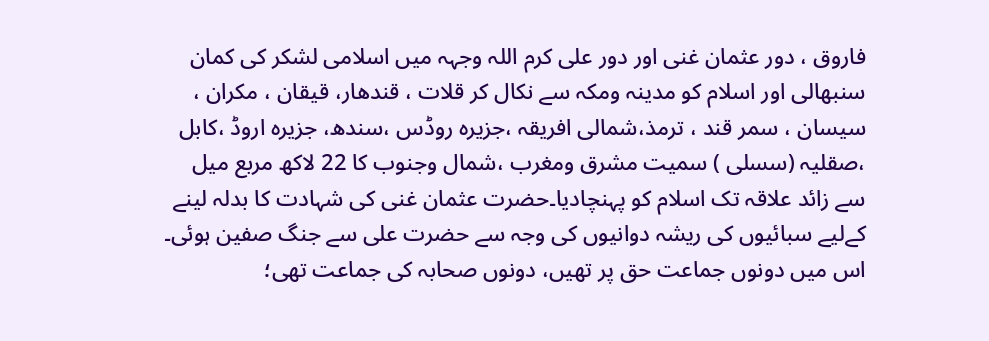فاروق ، دور عثمان غنی اور دور علی کرم اللہ وجہہ میں اسلامی لشکر کی کمان سنبھالی اور اسلام کو مدینہ ومکہ سے نکال کر قلات ، قندھار، قیقان ، مکران ، سیسان ، سمر قند ، ترمذ،شمالی افریقہ ،جزیرہ روڈس ،سندھ، جزیرہ اروڈ ،کابل ،صقلیہ (سسلی ) سمیت مشرق ومغرب ،شمال وجنوب کا 22 لاکھ مربع میل سے زائد علاقہ تک اسلام کو پہنچادیا۔حضرت عثمان غنی کی شہادت کا بدلہ لینے کےلیے سبائیوں کی ریشہ دوانیوں کی وجہ سے حضرت علی سے جنگ صفین ہوئی۔ اس میں دونوں جماعت حق پر تھیں، دونوں صحابہ کی جماعت تھی؛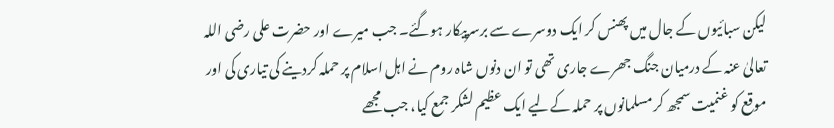لیکن سبائیوں کے جال میں پھنس کر ایک دوسرے سے برسرپیکار ہوگئے۔ جب میرے اور حضرت علی رضی اللہ تعالیٰ عنہ کے درمیان جنگ جھرے جاری تھی تو ان دنوں شاہ روم نے اہل اسلام پر حملہ کردینے کی تیاری کی اور موقع کو غنمیت سمجھ کر مسلمانوں پر حملہ کےلیے ایک عظیم لشکر جمع کیا، جب مجھے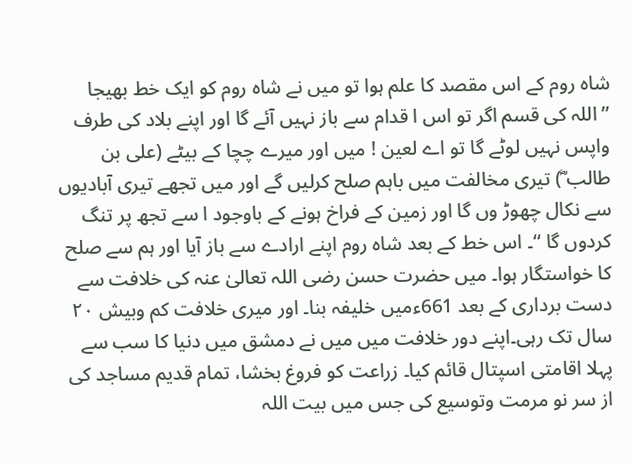شاہ روم کے اس مقصد کا علم ہوا تو میں نے شاہ روم کو ایک خط بھیجا ’’اللہ کی قسم اگر تو اس ا قدام سے باز نہیں آئے گا اور اپنے بلاد کی طرف واپس نہیں لوٹے گا تو اے لعین ! میں اور میرے چچا کے بیٹے (علی بن طالب ؓ) تیری مخالفت میں باہم صلح کرلیں گے اور میں تجھے تیری آبادیوں سے نکال چھوڑ وں گا اور زمین کے فراخ ہونے کے باوجود ا سے تجھ پر تنگ کردوں گا ‘‘۔ اس خط کے بعد شاہ روم اپنے ارادے سے باز آیا اور ہم سے صلح کا خواستگار ہوا۔ میں حضرت حسن رضی اللہ تعالیٰ عنہ کی خلافت سے دست برداری کے بعد 661ءمیں خلیفہ بنا۔ اور میری خلافت کم وبیش ۲۰ سال تک رہی۔اپنے دور خلافت میں میں نے دمشق میں دنیا کا سب سے پہلا اقامتی اسپتال قائم کیا۔ زراعت کو فروغ بخشا، تمام قدیم مساجد کی از سر نو مرمت وتوسیع کی جس میں بیت اللہ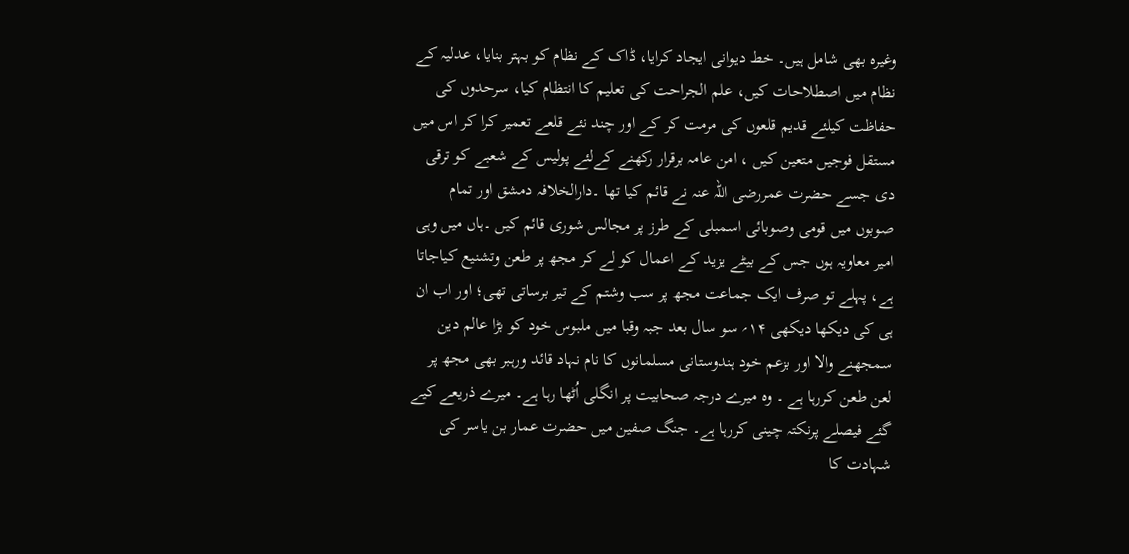وغیرہ بھی شامل ہیں۔ خط دیوانی ایجاد کرایا، ڈاک کے نظام کو بہتر بنایا، عدلیہ کے نظام میں اصطلاحات کیں، علم الجراحت کی تعلیم کا انتظام کیا، سرحدوں کی حفاظت کیلئے قدیم قلعوں کی مرمت کر کے اور چند نئے قلعے تعمیر کرا کر اس میں مستقل فوجیں متعین کیں ، امن عامہ برقرار رکھنے کےلئے پولیس کے شعبے کو ترقی دی جسے حضرت عمررضی اللہ عنہ نے قائم کیا تھا ۔دارالخلافہ دمشق اور تمام صوبوں میں قومی وصوبائی اسمبلی کے طرز پر مجالس شوری قائم کیں ۔ہاں میں وہی امیر معاویہ ہوں جس کے بیٹے یزید کے اعمال کو لے کر مجھ پر طعن وتشنیع کیاجاتا ہے، پہلے تو صرف ایک جماعت مجھ پر سب وشتم کے تیر برساتی تھی؛ اور اب ان ہی کی دیکھا دیکھی ۱۴؍ سو سال بعد جبہ وقبا میں ملبوس خود کو بڑا عالم دین سمجھنے والا اور بزعم خود ہندوستانی مسلمانوں کا نام نہاد قائد ورہبر بھی مجھ پر لعن طعن کررہا ہے ۔ وہ میرے درجہ صحابیت پر انگلی اُٹھا رہا ہے۔ میرے ذریعے کیے گئے فیصلے پرنکتہ چینی کررہا ہے۔ جنگ صفین میں حضرت عمار بن یاسر کی شہادت کا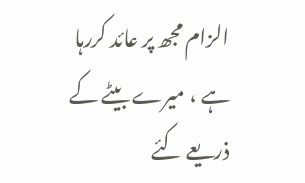الزام مجھ پر عائد کررہا ہے ، میرے بیٹے کے ذریعے کئے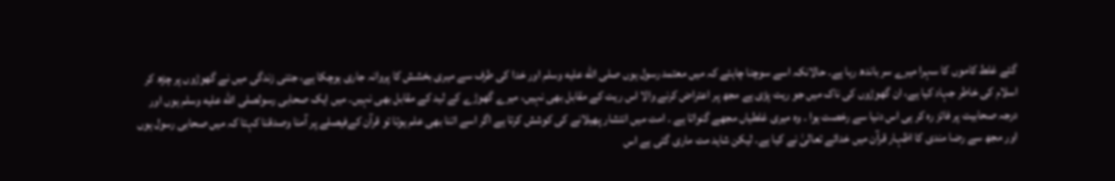گئے غلط کاموں کا سہرا میرے سر باندھ رہا ہے۔ حالانکہ اسے سوچنا چاہئے کہ میں معتمد رسول ہوں صلى الله عليه وسلم اور خدا کی طرف سے میری بخشش کا پروانہ جاری ہوچکا ہے، جتنی زندگی میں نے گھوڑوں پر چڑھ کر اسلام کی خاطر جہاد کیا ہے، ان گھوڑوں کی ناک میں جو ریت پڑی ہے مجھ پر اعتراض کرنے والا اس ریت کے مقابل بھی نہیں، میرے گھوڑے کے لید کے مقابل بھی نہیں۔ میں ایک صحابی رسولصلى الله عليه وسلم ہوں اور درجہ صحابیت پر فائز رہ کر ہی اس دنیا سے رخصت ہوا ۔ وہ میری غلطیاں مجھے گنواتا ہے ۔ امت میں انتشار پھیلانے کی کوشش کرتا ہے اگر اسے اتنا بھی علم ہوتا تو قرآن کےفیصلے پر آمنا وصدقنا کہتا کہ میں صحابی رسول ہوں اور مجھ سے رضا مندی کا اظہار قرآن میں خدائے تعالیٰ نے کیا ہے۔ لیکن شاید مت ماری گئی ہے اس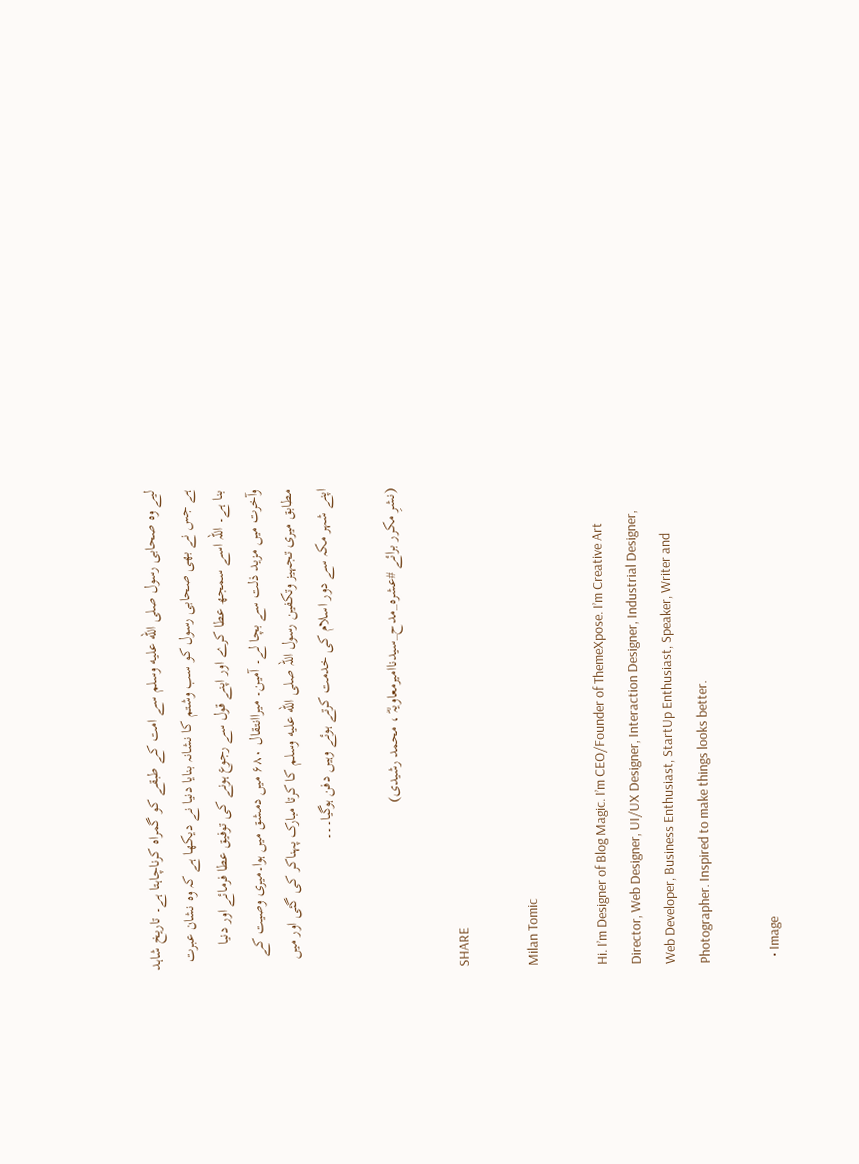لیے وہ صحابی رسول صلى الله عليه وسلم سے امت کے طبقے کو گمراہ کرناچاہتا ہے۔ تاریخ شاہد ہے جس نے بھی صحابی رسول کو سب وشتم کا نشانہ بنایا دنیا نے دیکھا ہے کہ وہ نشان عبرت بنا ہے۔ اللہ اسے سمجھ عطا کرے اور اپنے قول سے رجوع ہونے کی توفیق عطا فرمائے اور دنیا وآخرت میں مزید ذلت سے بچا لے۔ آمین۔ میراانتقال ۶۸۰ میں دمشق میں ہوا۔میری وصیت کے مطابق میری تجہیز وتکفین رسول اللہ صلى الله عليه وسلم کا کرتا مبارک پہناکر کی گئی اور میں اپنے شہر مکہ سے دور اسلام کی خدمت کرتے ہوئے وہیں دفن ہوگیا۔۔۔

(نشرِ مکرر برائے #عشرہ_مدح_سیدناامیرمعاویہؓ ، محمد رشیدی)

SHARE

Milan Tomic

Hi. I’m Designer of Blog Magic. I’m CEO/Founder of ThemeXpose. I’m Creative Art Director, Web Designer, UI/UX Designer, Interaction Designer, Industrial Designer, Web Developer, Business Enthusiast, StartUp Enthusiast, Speaker, Writer and Photographer. Inspired to make things looks better.

  • Image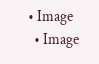• Image
  • Image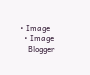• Image
  • Image
    Blogger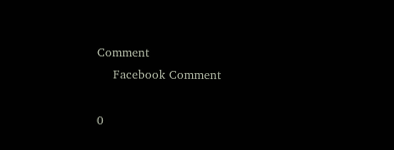Comment
    Facebook Comment

0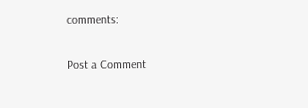comments:

Post a Comment